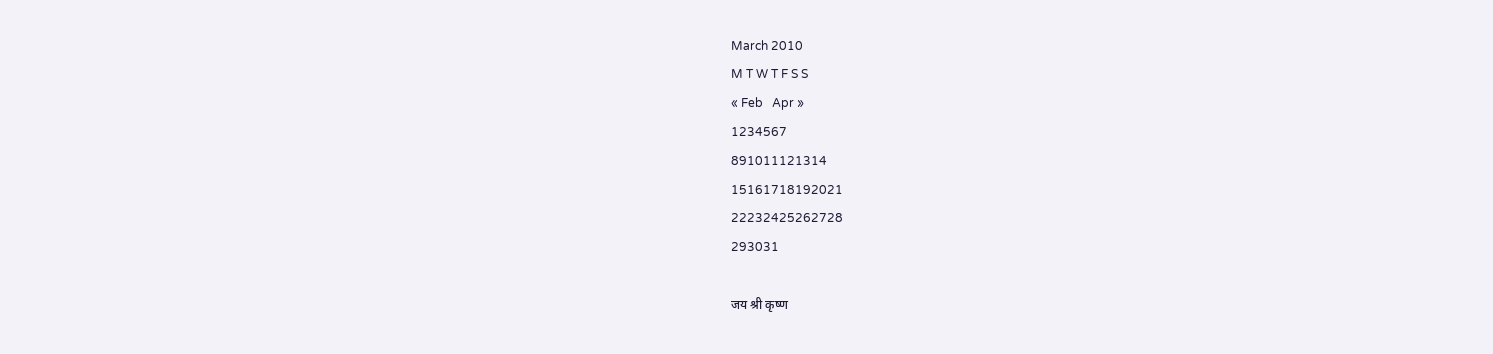March 2010
M T W T F S S
« Feb   Apr »
1234567
891011121314
15161718192021
22232425262728
293031

जय श्री कृष्ण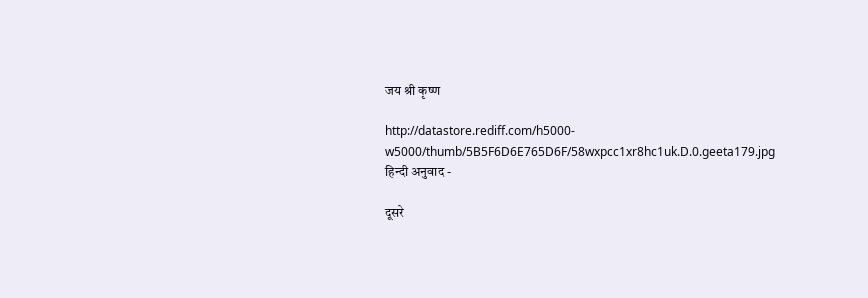जय श्री कृष्ण

http://datastore.rediff.com/h5000-w5000/thumb/5B5F6D6E765D6F/58wxpcc1xr8hc1uk.D.0.geeta179.jpg
हिन्दी अनुवाद -

दूसरे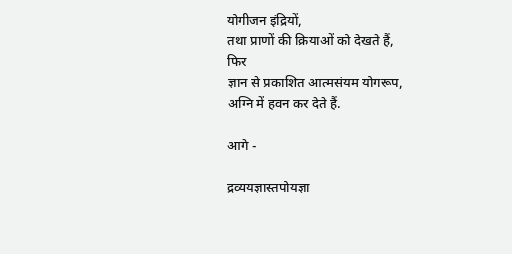योगीजन इंद्रियों,
तथा प्राणों की क्रियाओं को देखते हैं,
फिर
ज्ञान से प्रकाशित आत्मसंयम योगरूप,
अग्नि में हवन कर देते हैं.

आगे -

द्रव्ययज्ञास्तपोयज्ञा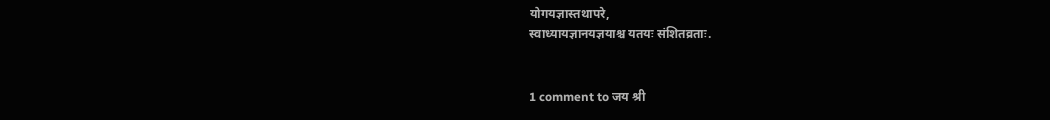योगयज्ञास्तथापरे,
स्वाध्यायज्ञानयज्ञयाश्च यतयः संशितव्रताः.


1 comment to जय श्री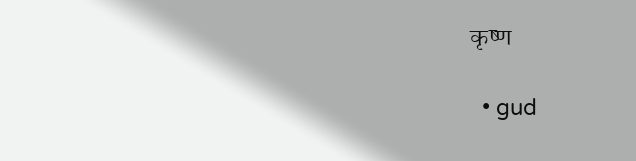कृष्ण

  • gud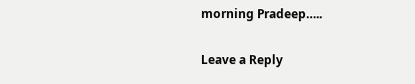morning Pradeep…..

Leave a Reply